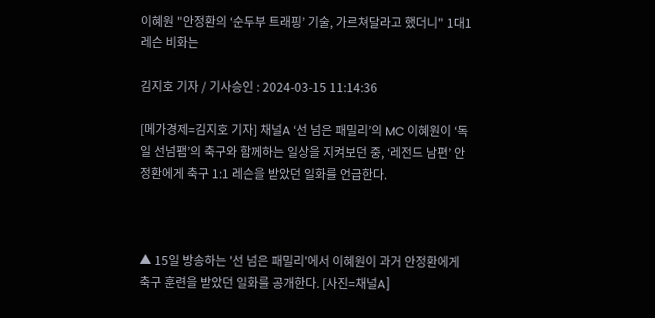이혜원 "안정환의 ‘순두부 트래핑’ 기술, 가르쳐달라고 했더니" 1대1 레슨 비화는

김지호 기자 / 기사승인 : 2024-03-15 11:14:36

[메가경제=김지호 기자] 채널A ‘선 넘은 패밀리’의 MC 이혜원이 ‘독일 선넘팸’의 축구와 함께하는 일상을 지켜보던 중, ‘레전드 남편’ 안정환에게 축구 1:1 레슨을 받았던 일화를 언급한다.



▲ 15일 방송하는 '선 넘은 패밀리'에서 이혜원이 과거 안정환에게 축구 훈련을 받았던 일화를 공개한다. [사진=채널A]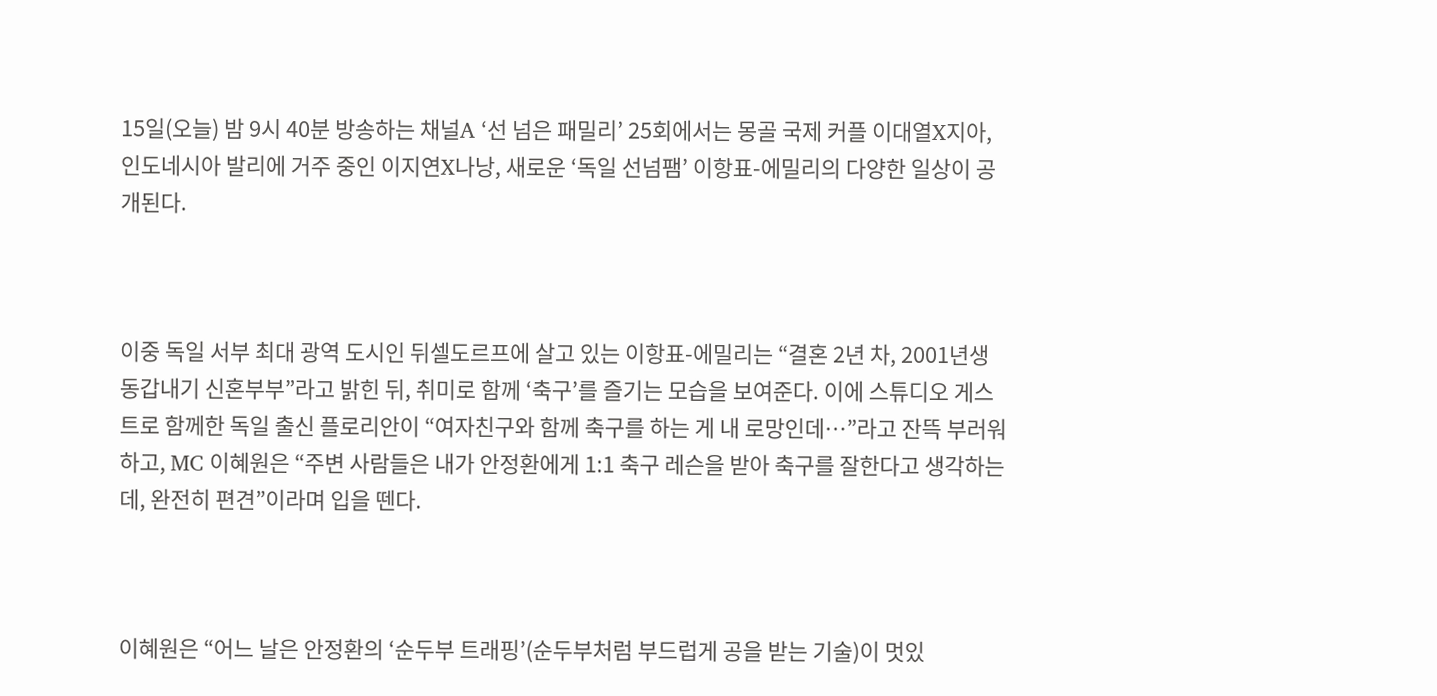15일(오늘) 밤 9시 40분 방송하는 채널A ‘선 넘은 패밀리’ 25회에서는 몽골 국제 커플 이대열X지아, 인도네시아 발리에 거주 중인 이지연X나낭, 새로운 ‘독일 선넘팸’ 이항표-에밀리의 다양한 일상이 공개된다.



이중 독일 서부 최대 광역 도시인 뒤셀도르프에 살고 있는 이항표-에밀리는 “결혼 2년 차, 2001년생 동갑내기 신혼부부”라고 밝힌 뒤, 취미로 함께 ‘축구’를 즐기는 모습을 보여준다. 이에 스튜디오 게스트로 함께한 독일 출신 플로리안이 “여자친구와 함께 축구를 하는 게 내 로망인데…”라고 잔뜩 부러워하고, MC 이혜원은 “주변 사람들은 내가 안정환에게 1:1 축구 레슨을 받아 축구를 잘한다고 생각하는데, 완전히 편견”이라며 입을 뗀다.



이혜원은 “어느 날은 안정환의 ‘순두부 트래핑’(순두부처럼 부드럽게 공을 받는 기술)이 멋있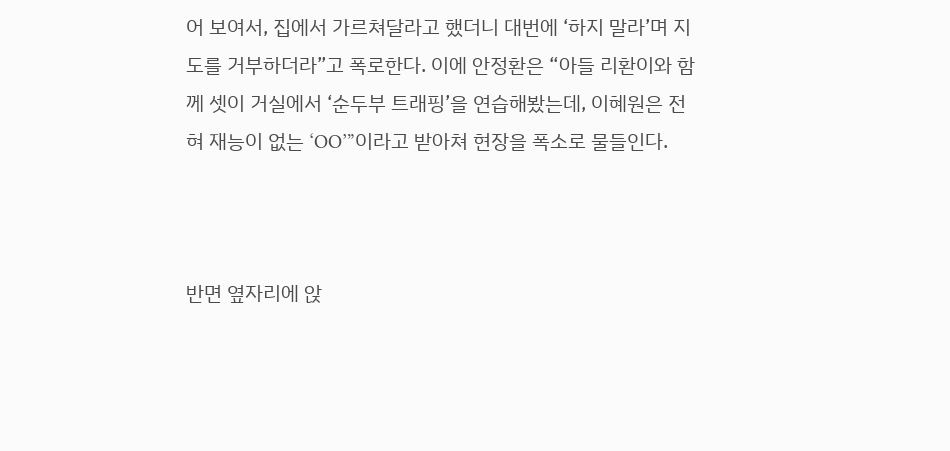어 보여서, 집에서 가르쳐달라고 했더니 대번에 ‘하지 말라’며 지도를 거부하더라”고 폭로한다. 이에 안정환은 “아들 리환이와 함께 셋이 거실에서 ‘순두부 트래핑’을 연습해봤는데, 이혜원은 전혀 재능이 없는 ‘OO’”이라고 받아쳐 현장을 폭소로 물들인다.



반면 옆자리에 앉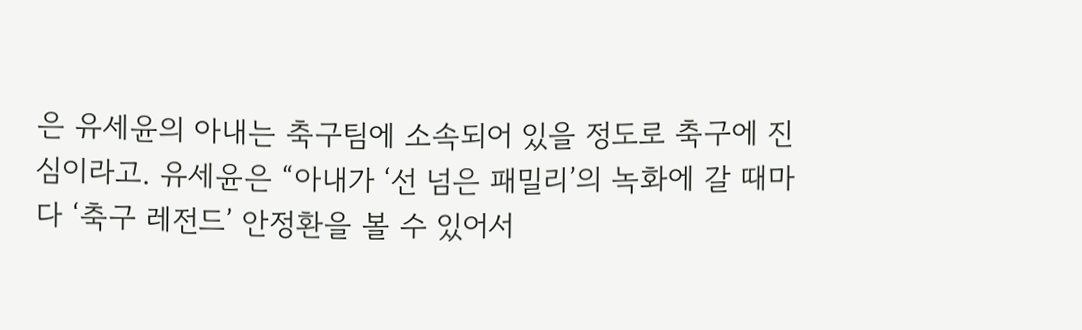은 유세윤의 아내는 축구팀에 소속되어 있을 정도로 축구에 진심이라고. 유세윤은 “아내가 ‘선 넘은 패밀리’의 녹화에 갈 때마다 ‘축구 레전드’ 안정환을 볼 수 있어서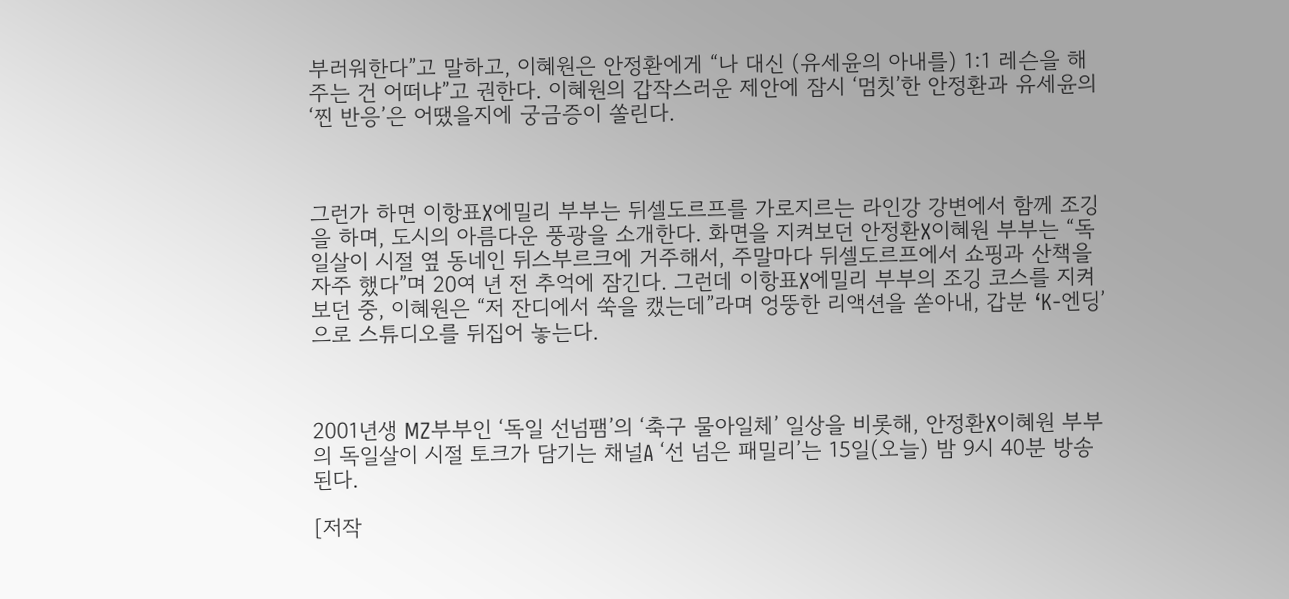부러워한다”고 말하고, 이혜원은 안정환에게 “나 대신 (유세윤의 아내를) 1:1 레슨을 해주는 건 어떠냐”고 권한다. 이혜원의 갑작스러운 제안에 잠시 ‘멈칫’한 안정환과 유세윤의 ‘찐 반응’은 어땠을지에 궁금증이 쏠린다.



그런가 하면 이항표X에밀리 부부는 뒤셀도르프를 가로지르는 라인강 강변에서 함께 조깅을 하며, 도시의 아름다운 풍광을 소개한다. 화면을 지켜보던 안정환X이혜원 부부는 “독일살이 시절 옆 동네인 뒤스부르크에 거주해서, 주말마다 뒤셀도르프에서 쇼핑과 산책을 자주 했다”며 20여 년 전 추억에 잠긴다. 그런데 이항표X에밀리 부부의 조깅 코스를 지켜보던 중, 이혜원은 “저 잔디에서 쑥을 캤는데”라며 엉뚱한 리액션을 쏟아내, 갑분 ‘K-엔딩’으로 스튜디오를 뒤집어 놓는다.



2001년생 MZ부부인 ‘독일 선넘팸’의 ‘축구 물아일체’ 일상을 비롯해, 안정환X이혜원 부부의 독일살이 시절 토크가 담기는 채널A ‘선 넘은 패밀리’는 15일(오늘) 밤 9시 40분 방송된다.

[저작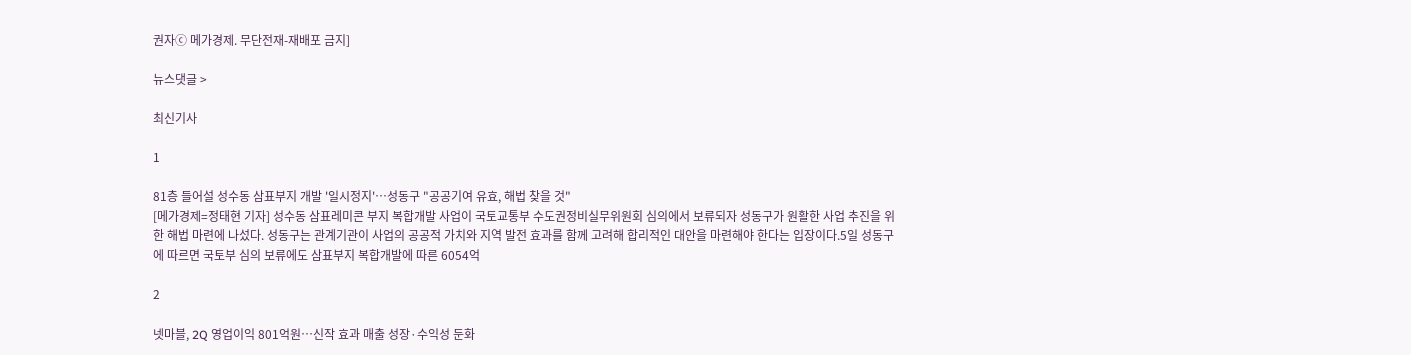권자ⓒ 메가경제. 무단전재-재배포 금지]

뉴스댓글 >

최신기사

1

81층 들어설 성수동 삼표부지 개발 '일시정지'…성동구 "공공기여 유효, 해법 찾을 것"
[메가경제=정태현 기자] 성수동 삼표레미콘 부지 복합개발 사업이 국토교통부 수도권정비실무위원회 심의에서 보류되자 성동구가 원활한 사업 추진을 위한 해법 마련에 나섰다. 성동구는 관계기관이 사업의 공공적 가치와 지역 발전 효과를 함께 고려해 합리적인 대안을 마련해야 한다는 입장이다.5일 성동구에 따르면 국토부 심의 보류에도 삼표부지 복합개발에 따른 6054억

2

넷마블, 2Q 영업이익 801억원…신작 효과 매출 성장·수익성 둔화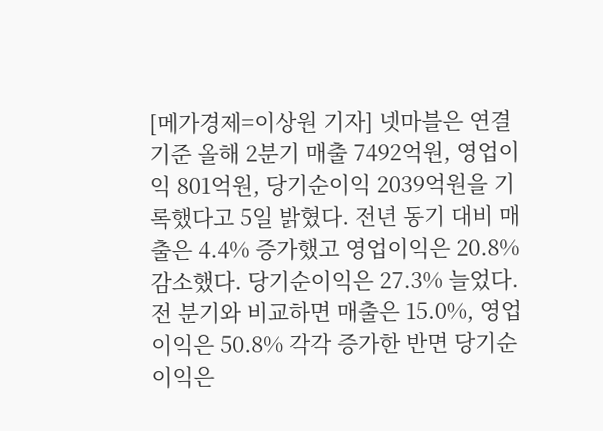[메가경제=이상원 기자] 넷마블은 연결 기준 올해 2분기 매출 7492억원, 영업이익 801억원, 당기순이익 2039억원을 기록했다고 5일 밝혔다. 전년 동기 대비 매출은 4.4% 증가했고 영업이익은 20.8% 감소했다. 당기순이익은 27.3% 늘었다. 전 분기와 비교하면 매출은 15.0%, 영업이익은 50.8% 각각 증가한 반면 당기순이익은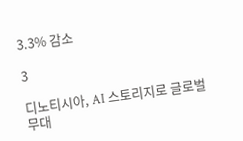3.3% 감소

3

디노티시아, AI 스토리지로 글로벌 무대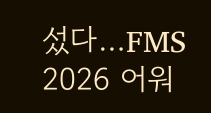섰다…FMS 2026 어워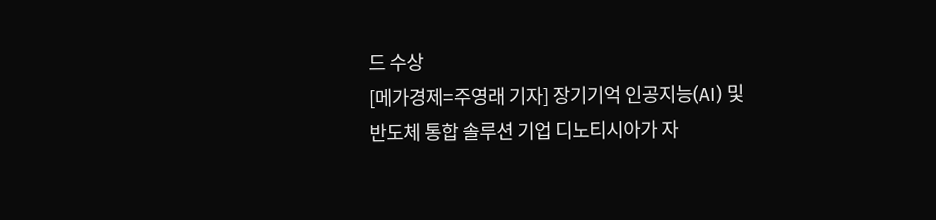드 수상
[메가경제=주영래 기자] 장기기억 인공지능(AI) 및 반도체 통합 솔루션 기업 디노티시아가 자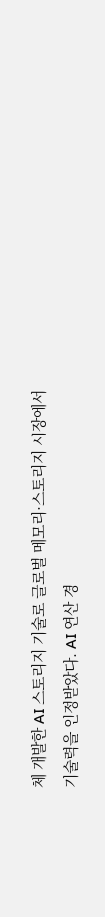체 개발한 AI 스토리지 기술로 글로벌 메모리·스토리지 시장에서 기술력을 인정받았다. AI 연산 경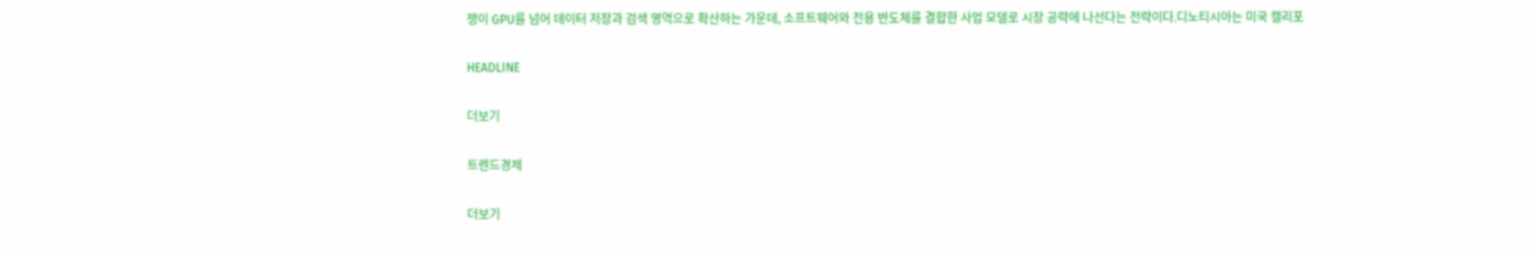쟁이 GPU를 넘어 데이터 저장과 검색 영역으로 확산하는 가운데, 소프트웨어와 전용 반도체를 결합한 사업 모델로 시장 공략에 나선다는 전략이다.디노티시아는 미국 캘리포

HEADLINE

더보기

트렌드경제

더보기